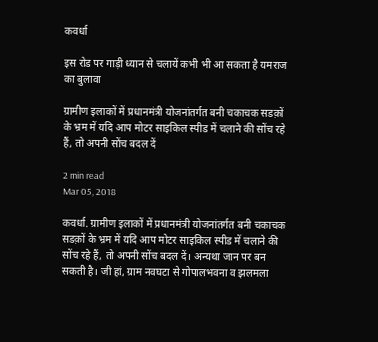कवर्धा

इस रोड पर गाड़ी ध्यान से चलायें कभी भी आ सकता है यमराज का बुलावा

ग्रामीण इलाकों में प्रधानमंत्री योजनांतर्गत बनी चकाचक सडक़ों के भ्रम में यदि आप मोटर साइकिल स्पीड में चलाने की सोंच रहे हैं, तो अपनी सोंच बदल दें

2 min read
Mar 05, 2018

कवर्धा. ग्रामीण इलाकों में प्रधानमंत्री योजनांतर्गत बनी चकाचक सडक़ों के भ्रम में यदि आप मोटर साइकिल स्पीड में चलाने की सोंच रहे हैं, तो अपनी सोंच बदल दें। अन्यथा जान पर बन सकती है। जी हां, ग्राम नवघटा से गोपालभवना व झलमला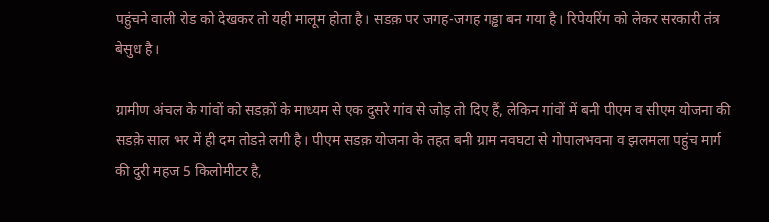पहुंचने वाली रोड को देखकर तो यही मालूम होता है। सडक़ पर जगह-जगह गड्ढा बन गया है। रिपेयरिंग को लेकर सरकारी तंत्र बेसुध है।

ग्रामीण अंचल के गांवों को सडक़ों के माध्यम से एक दुसरे गांव से जोड़ तो दिए हैं, लेकिन गांवों में बनी पीएम व सीएम योजना की सडक़े साल भर में ही दम तोडऩे लगी है। पीएम सडक़ योजना के तहत बनी ग्राम नवघटा से गोपालभवना व झलमला पहुंच मार्ग की दुरी महज 5 किलोमीटर है,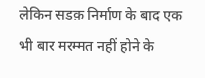लेकिन सडक़ निर्माण के बाद एक भी बार मरम्मत नहीं होने के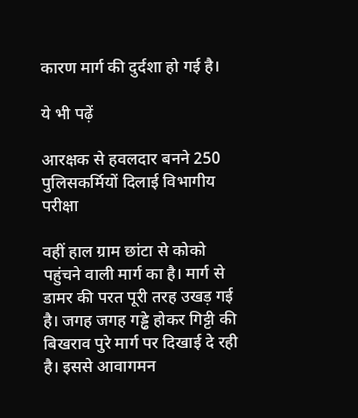कारण मार्ग की दुर्दशा हो गई है।

ये भी पढ़ें

आरक्षक से हवलदार बनने 250 पुलिसकर्मियों दिलाई विभागीय परीक्षा

वहीं हाल ग्राम छांटा से कोको पहुंचने वाली मार्ग का है। मार्ग से डामर की परत पूरी तरह उखड़ गई है। जगह जगह गड्ढे होकर गिट्टी की बिखराव पुरे मार्ग पर दिखाई दे रही है। इससे आवागमन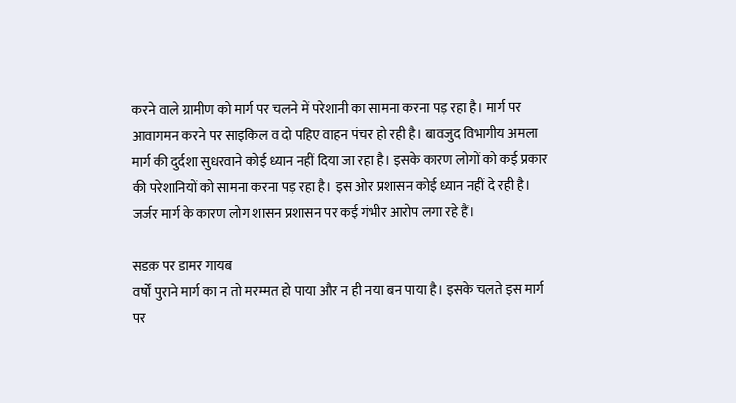करने वाले ग्रामीण को मार्ग पर चलने में परेशानी का सामना करना पड़ रहा है। मार्ग पर आवागमन करने पर साइकिल व दो पहिए वाहन पंचर हो रही है। बावजुद विभागीय अमला मार्ग की दुर्दशा सुधरवाने कोई ध्यान नहीं दिया जा रहा है। इसके कारण लोगों को कई प्रकार की परेशानियों को सामना करना पड़ रहा है। इस ओर प्रशासन कोई ध्यान नहीं दे रही है। जर्जर मार्ग के कारण लोग शासन प्रशासन पर कई गंभीर आरोप लगा रहे हैं।

सडक़ पर डामर गायब
वर्षों पुराने मार्ग का न तो मरम्मत हो पाया और न ही नया बन पाया है। इसके चलते इस मार्ग पर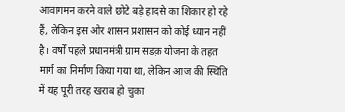आवागमन करने वाले छोटे बड़े हादसे का शिकार हो रहे हैं, लेकिन इस ओर शासन प्रशासन को कोई ध्यान नहीं है। वर्षों पहले प्रधानमंत्री ग्राम सडक़ योजना के तहत मार्ग का निर्माण किया गया था, लेकिन आज की स्थिति में यह पूरी तरह खराब हो चुका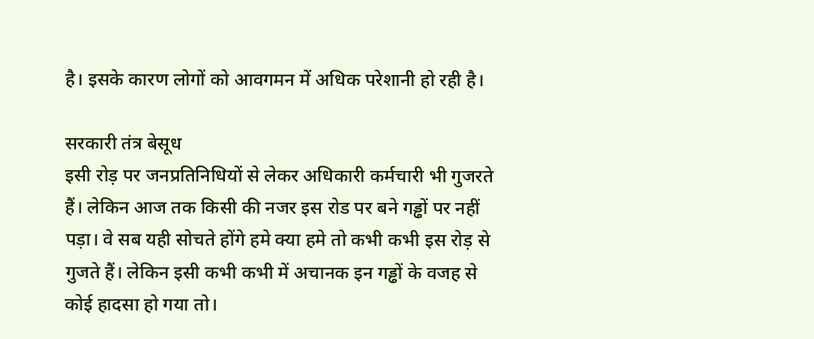है। इसके कारण लोगों को आवगमन में अधिक परेशानी हो रही है।

सरकारी तंत्र बेसूध
इसी रोड़ पर जनप्रतिनिधियों से लेकर अधिकारी कर्मचारी भी गुजरते हैं। लेकिन आज तक किसी की नजर इस रोड पर बने गड्ढों पर नहीं पड़ा। वे सब यही सोचते होंगे हमे क्या हमे तो कभी कभी इस रोड़ से गुजते हैं। लेकिन इसी कभी कभी में अचानक इन गड्ढों के वजह से कोई हादसा हो गया तो।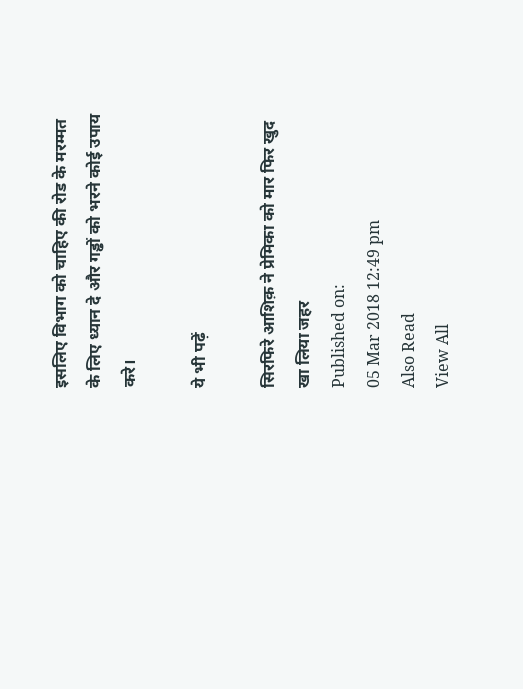इसलिए विभाग को चाहिए की रोड के मरम्मत के लिए ध्यान दे और गड्ढों को भरने कोई उपाय करे।

ये भी पढ़ें

सिरफिरे आशिक़ ने प्रेमिका को मार फिर खुद खा लिया जहर
Published on:
05 Mar 2018 12:49 pm
Also Read
View All